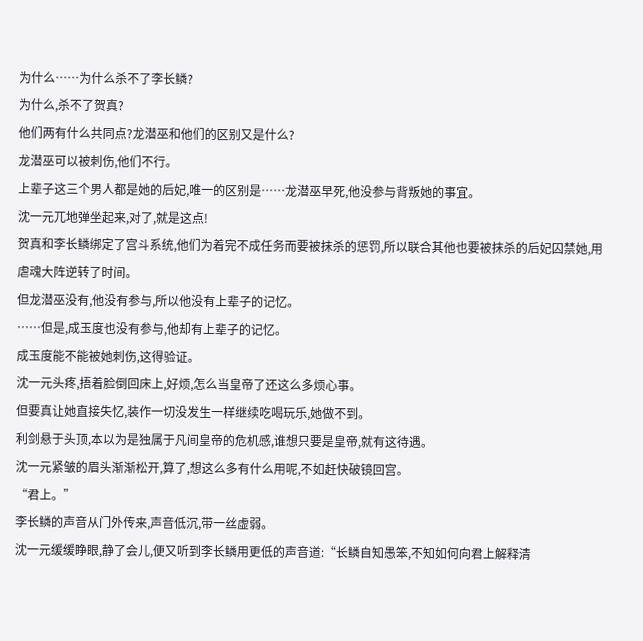为什么……为什么杀不了李长鳞?
为什么,杀不了贺真?
他们两有什么共同点?龙潜巫和他们的区别又是什么?
龙潜巫可以被刺伤,他们不行。
上辈子这三个男人都是她的后妃,唯一的区别是……龙潜巫早死,他没参与背叛她的事宜。
沈一元兀地弹坐起来,对了,就是这点!
贺真和李长鳞绑定了宫斗系统,他们为着完不成任务而要被抹杀的惩罚,所以联合其他也要被抹杀的后妃囚禁她,用虐魂大阵逆转了时间。
但龙潜巫没有,他没有参与,所以他没有上辈子的记忆。
……但是,成玉度也没有参与,他却有上辈子的记忆。
成玉度能不能被她刺伤,这得验证。
沈一元头疼,捂着脸倒回床上,好烦,怎么当皇帝了还这么多烦心事。
但要真让她直接失忆,装作一切没发生一样继续吃喝玩乐,她做不到。
利剑悬于头顶,本以为是独属于凡间皇帝的危机感,谁想只要是皇帝,就有这待遇。
沈一元紧皱的眉头渐渐松开,算了,想这么多有什么用呢,不如赶快破镜回宫。
“君上。”
李长鳞的声音从门外传来,声音低沉,带一丝虚弱。
沈一元缓缓睁眼,静了会儿,便又听到李长鳞用更低的声音道:“长鳞自知愚笨,不知如何向君上解释清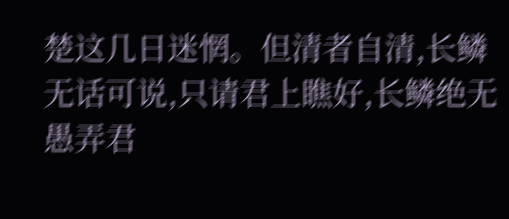楚这几日迷惘。但清者自清,长鳞无话可说,只请君上瞧好,长鳞绝无愚弄君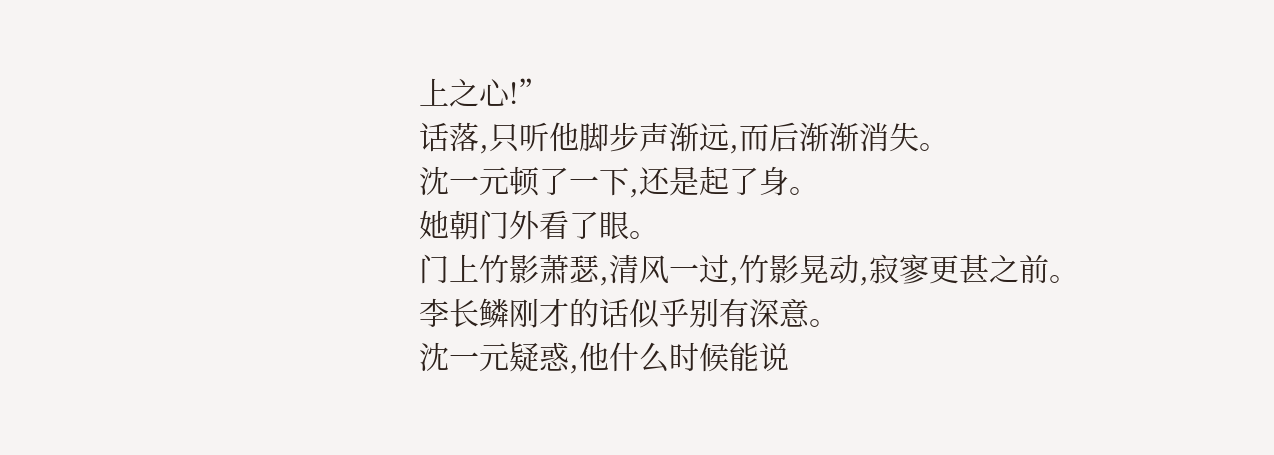上之心!”
话落,只听他脚步声渐远,而后渐渐消失。
沈一元顿了一下,还是起了身。
她朝门外看了眼。
门上竹影萧瑟,清风一过,竹影晃动,寂寥更甚之前。
李长鳞刚才的话似乎别有深意。
沈一元疑惑,他什么时候能说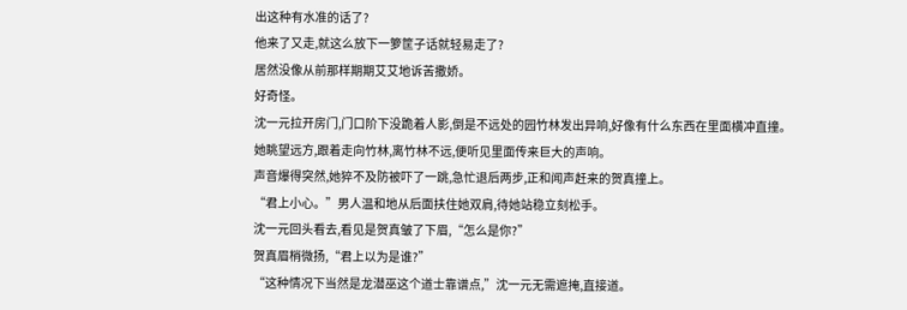出这种有水准的话了?
他来了又走,就这么放下一箩筐子话就轻易走了?
居然没像从前那样期期艾艾地诉苦撒娇。
好奇怪。
沈一元拉开房门,门口阶下没跪着人影,倒是不远处的园竹林发出异响,好像有什么东西在里面横冲直撞。
她眺望远方,跟着走向竹林,离竹林不远,便听见里面传来巨大的声响。
声音爆得突然,她猝不及防被吓了一跳,急忙退后两步,正和闻声赶来的贺真撞上。
“君上小心。”男人温和地从后面扶住她双肩,待她站稳立刻松手。
沈一元回头看去,看见是贺真皱了下眉,“怎么是你?”
贺真眉梢微扬,“君上以为是谁?”
“这种情况下当然是龙潜巫这个道士靠谱点,”沈一元无需遮掩,直接道。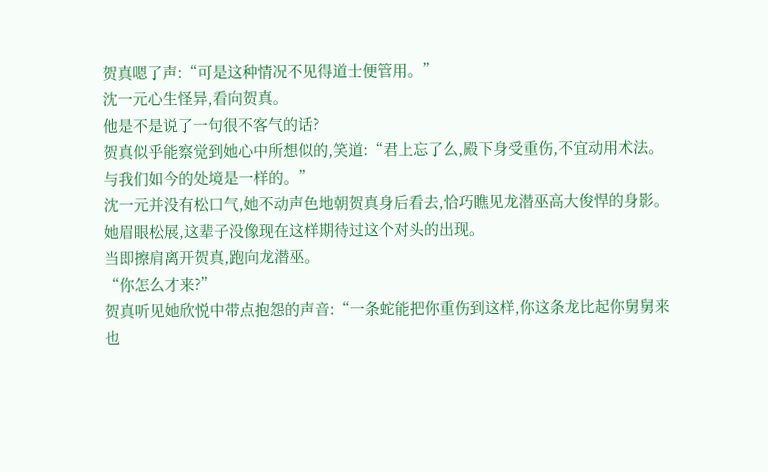贺真嗯了声:“可是这种情况不见得道士便管用。”
沈一元心生怪异,看向贺真。
他是不是说了一句很不客气的话?
贺真似乎能察觉到她心中所想似的,笑道:“君上忘了么,殿下身受重伤,不宜动用术法。与我们如今的处境是一样的。”
沈一元并没有松口气,她不动声色地朝贺真身后看去,恰巧瞧见龙潜巫高大俊悍的身影。
她眉眼松展,这辈子没像现在这样期待过这个对头的出现。
当即擦肩离开贺真,跑向龙潜巫。
“你怎么才来?”
贺真听见她欣悦中带点抱怨的声音:“一条蛇能把你重伤到这样,你这条龙比起你舅舅来也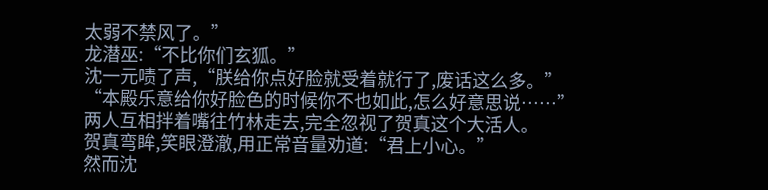太弱不禁风了。”
龙潜巫:“不比你们玄狐。”
沈一元啧了声,“朕给你点好脸就受着就行了,废话这么多。”
“本殿乐意给你好脸色的时候你不也如此,怎么好意思说……”
两人互相拌着嘴往竹林走去,完全忽视了贺真这个大活人。
贺真弯眸,笑眼澄澈,用正常音量劝道:“君上小心。”
然而沈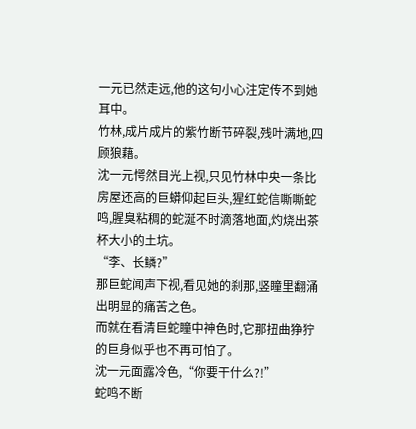一元已然走远,他的这句小心注定传不到她耳中。
竹林,成片成片的紫竹断节碎裂,残叶满地,四顾狼藉。
沈一元愕然目光上视,只见竹林中央一条比房屋还高的巨蟒仰起巨头,猩红蛇信嘶嘶蛇鸣,腥臭粘稠的蛇涎不时滴落地面,灼烧出茶杯大小的土坑。
“李、长鳞?”
那巨蛇闻声下视,看见她的刹那,竖瞳里翻涌出明显的痛苦之色。
而就在看清巨蛇瞳中神色时,它那扭曲狰狞的巨身似乎也不再可怕了。
沈一元面露冷色,“你要干什么?!”
蛇鸣不断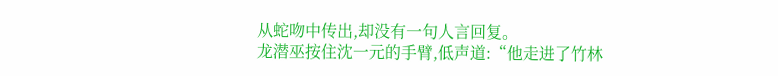从蛇吻中传出,却没有一句人言回复。
龙潜巫按住沈一元的手臂,低声道:“他走进了竹林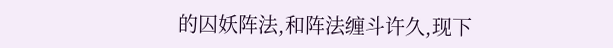的囚妖阵法,和阵法缠斗许久,现下